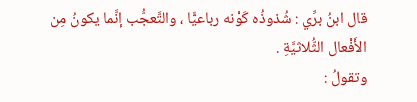قال ابنُ برِّي : شُذوذُه كَوْنه رباعيًّا ، والتَّعجُّب إنَّما يكونُ مِن الأَفْعال الثُّلاثيَّةِ .
وتقولُ :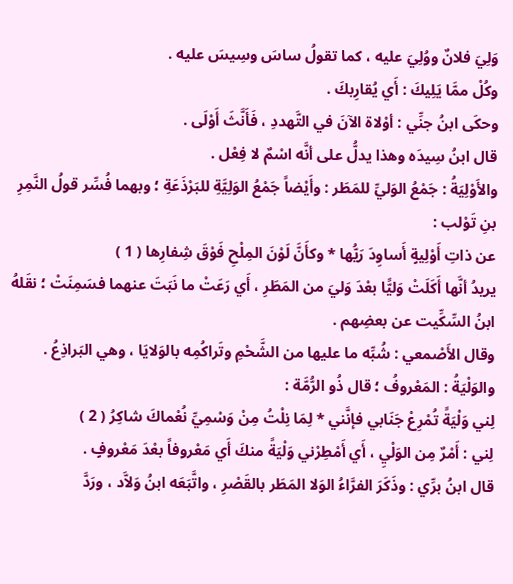وَلِيَ فلانٌ ووُلِيَ عليه ، كما تقولُ ساسَ وسِيسَ عليه .
وكُلْ ممَّا يَلِيكَ : أَي يُقارِبكَ .
وحكَى ابنُ جنِّي : أوْلاة الآنَ في التَّهددِ ، فَأَنَّثَ أَوْلَى .
قال ابنُ سِيدَه وهذا يدلُّ على أنَّه اسْمٌ لا فِعْل .
والأَوْلِيَةُ : جَمْعُ الوَليِّ للمَطَر : وأَيْضاً جَمْعُ الوَلِيَّةِ للبَرْذَعَةِ ؛ وبهما فُسِّر قولُ النَّمِرِ بنِ تَوْلب :
عن ذاتِ أَوْلِيةٍ أَساوِدَ رَيُّها * وكأَنَّ لَوْنَ المِلْحِ فَوْقَ شِفارِها ( 1 )
يريدُ أنَّها أَكَلَتْ وَليًّا بعْدَ وَليَ من المَطَرِ ، أَي رَعَتْ ما نَبَتَ عنهما فسَمِنَتْ ؛ نقَلهُ ابنُ السِّكِّيت عن بعضِهم .
وقال الأَصْمعي : شُبِّه ما عليها من الشَّحْمِ وتَراكُمِه بالوَلايَا ، وهي البَراذِعُ .
والوَلْيَةُ : المَعْروفُ ؛ قال ذُو الرُّمَّة :
لِني وَلْيَةً تُمْرِعْ جَنَابي فإنَّني * لِمَا نِلْتُ مِنْ وَسْمِيِّ نُعْماكَ شاكِرُ ( 2 )
لِني : أَمْرٌ مِن الوَلْيِ ، أَي أَمْطِرْني وَلْيَةً منكَ أَي مَعْروفاً بعْدَ مَعْروفٍ .
قال ابنُ برِّي : وذَكَرَ الفرَّاءُ الوَلا المَطَر بالقَصْرِ ، واتَّبَعَه ابنُ وَلاَّد ، ورَدَّ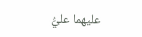عليهما عليُّ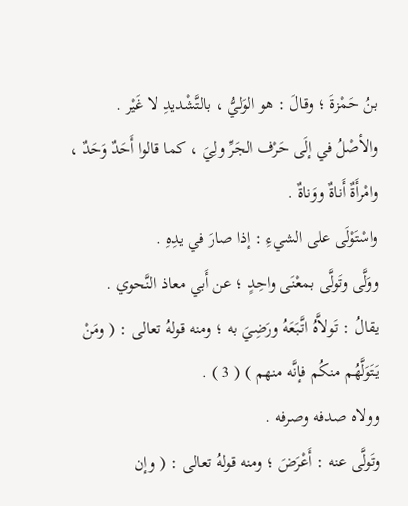بنُ حَمْزةَ ؛ وقالَ : هو الوَليُّ ، بالتَّشْديدِ لا غَيْر .
والأصْلُ في إلَى حَرْف الجَرِّ ولِيَ ، كما قالوا أَحَدٌ وَحَدٌ ، وامْرأَةٌ أَناةٌ ووَناةٌ .
واسْتَوْلَى على الشيءِ : إذا صارَ في يدِهِ .
ووَلَّى وتَولَّى بمعْنَى واحِدٍ ؛ عن أَبي معاذ النَّحوي .
يقالُ : تَولاَّهُ اتَّبَعَهُ ورَضِيَ به ؛ ومنه قولهُ تعالى : ( ومَنْ يَتَوَلَّهُم منكُم فإنَّه منهم ) ( 3 ) .
وولاه صدفه وصرفه .
وتَولَّى عنه : أَعْرَضَ ؛ ومنه قولهُ تعالى : ( وإن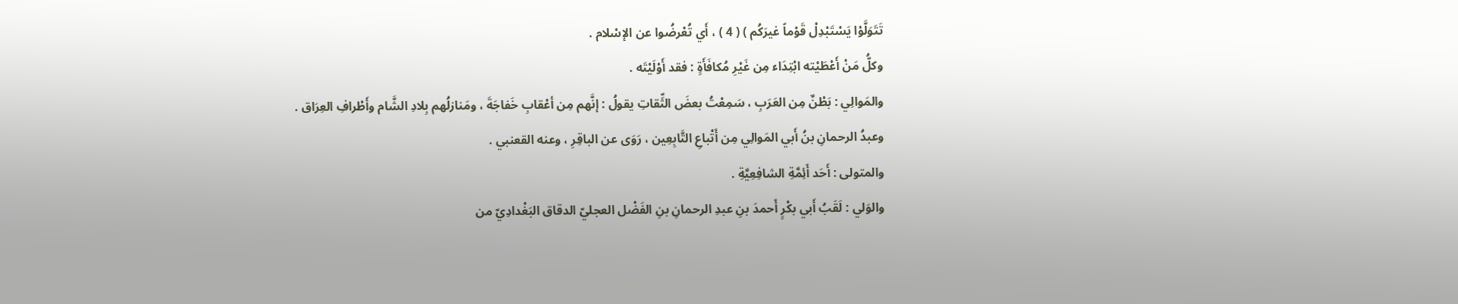تَتَوَلَّوْا يَسْتَبْدِلْ قَوْماً غيرَكُم ) ( 4 ) ، أَي تُعْرضُوا عن الإسْلام .
وكلُّ مَنْ أَعْطَيْته ابْتِدَاء مِن غَيْرِ مُكافَأَةٍ : فقد أَوْلَيْتَه .
والمَوالِي : بَطْنٌ مِن العَرَبِ ، سَمِعْتُ بعضَ الثِّقاتِ يقولُ : إنَّهم مِن أعْقابِ خَفاجَةَ ، ومَنازلُهم بِلادِ الشَّام وأَطْرافِ العِرَاق .
وعبدُ الرحمانِ بنُ أَبي المَوالِي مِن أَتْباعِ التَّابِعِين ، رَوَى عن الباقِرِ ، وعنه القعنبي .
والمتولى : أَحَد أَئِمَّةِ الشافِعِيَّةِ .
والوَلي : لَقَبُ أَبي بكْرٍ أَحمدَ بنِ عبدِ الرحمانِ بنِ الفَضْل العجليّ الدقاق البَغْدادِيّ من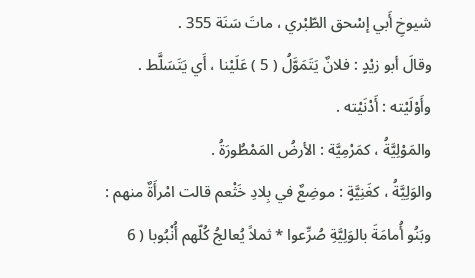شيوخِ أَبي إسْحق الطّبْري ، ماتَ سَنَة 355 .
وقالَ أبو زيْدٍ : فلانٌ يَتَمَوَّلُ ( 5 ) عَلَيْنا ، أَي يَتَسَلَّط .
وأَوْلَيْته : أَدْنَيْته .
والمَوْلِيَّةُ ، كمَرْمِيَّة : الأرضُ المَمْطُورَةُ .
والوَلِيَّةُ ، كغَنِيَّةٍ : موضِعٌ في بِلادِ خَثْعم قالت امْرأَةٌ منهم :
وبَنُو أُمامَةَ بالوَلِيَّةِ صُرِّعوا * ثملاً يُعالجُ كُلّهم أُنْبُوبا ( 6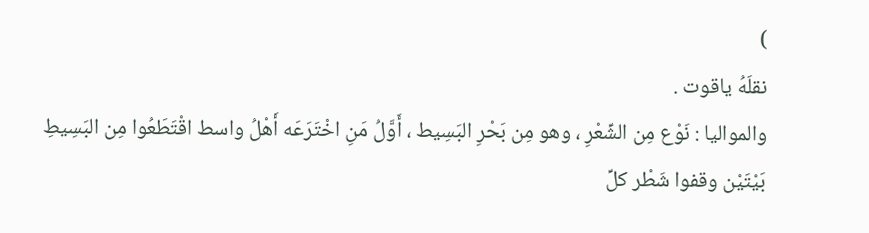)
نقلَهُ ياقوت .
والمواليا : نَوْع مِن الشِّعْرِ ، وهو مِن بَحْرِ البَسِيط ، أَوَّلُ مَنِ اخْتَرَعَه أَهْلُ واسط اقْتَطَعُوا مِن البَسِيطِ بَيْتَيْن وقفوا شَطْر كلِّ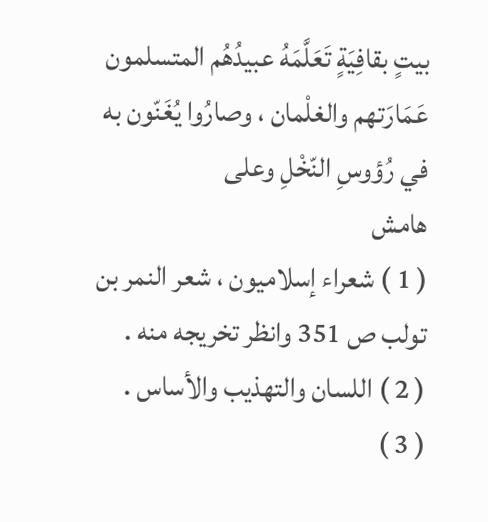بيتٍ بقافِيَةٍ تَعَلَّمَهُ عبيدُهُم المتسلمون عَمَارَتهم والغلْمان ، وصارُوا يُغَنّون به في رُؤوسِ النّخْلِ وعلى
هامش
( 1 ) شعراء إسلاميون ، شعر النمر بن تولب ص 351 وانظر تخريجه منه .
( 2 ) اللسان والتهذيب والأساس .
( 3 )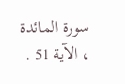سورة المائدة ، الآية 51 .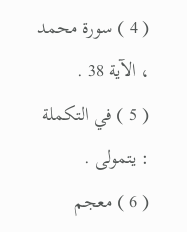( 4 ) سورة محمد ، الآية 38 .
( 5 ) في التكملة : يتمولى .
( 6 ) معجم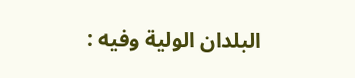البلدان الولية وفيه :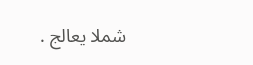شملا يعالج .